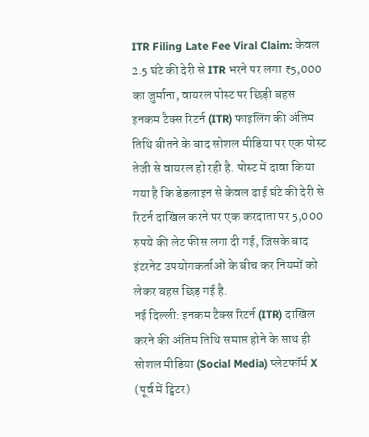ITR Filing Late Fee Viral Claim: केवल 2.5 घंटे की देरी से ITR भरने पर लगा ₹5,000 का जुर्माना, वायरल पोस्ट पर छिड़ी बहस
इनकम टैक्स रिटर्न (ITR) फाइलिंग की अंतिम तिथि बीतने के बाद सोशल मीडिया पर एक पोस्ट तेजी से वायरल हो रही है. पोस्ट में दावा किया गया है कि डेडलाइन से केवल ढाई घंटे की देरी से रिटर्न दाखिल करने पर एक करदाता पर 5,000 रुपये की लेट फीस लगा दी गई, जिसके बाद इंटरनेट उपयोगकर्ताओं के बीच कर नियमों को लेकर बहस छिड़ गई है.
नई दिल्ली: इनकम टैक्स रिटर्न (ITR) दाखिल करने की अंतिम तिथि समाप्त होने के साथ ही सोशल मीडिया (Social Media) प्लेटफॉर्म X (पूर्व में ट्विटर)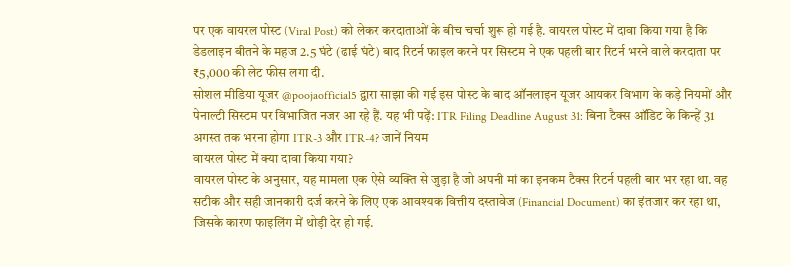पर एक वायरल पोस्ट (Viral Post) को लेकर करदाताओं के बीच चर्चा शुरू हो गई है. वायरल पोस्ट में दावा किया गया है कि डेडलाइन बीतने के महज 2.5 घंटे (ढाई घंटे) बाद रिटर्न फाइल करने पर सिस्टम ने एक पहली बार रिटर्न भरने वाले करदाता पर ₹5,000 की लेट फीस लगा दी.
सोशल मीडिया यूजर @poojaofficial5 द्वारा साझा की गई इस पोस्ट के बाद ऑनलाइन यूजर आयकर विभाग के कड़े नियमों और पेनाल्टी सिस्टम पर विभाजित नजर आ रहे हैं. यह भी पढ़ें: ITR Filing Deadline August 31: बिना टैक्स ऑडिट के किन्हें 31 अगस्त तक भरना होगा ITR-3 और ITR-4? जानें नियम
वायरल पोस्ट में क्या दावा किया गया?
वायरल पोस्ट के अनुसार, यह मामला एक ऐसे व्यक्ति से जुड़ा है जो अपनी मां का इनकम टैक्स रिटर्न पहली बार भर रहा था. वह सटीक और सही जानकारी दर्ज करने के लिए एक आवश्यक वित्तीय दस्तावेज (Financial Document) का इंतजार कर रहा था, जिसके कारण फाइलिंग में थोड़ी देर हो गई.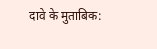दावे के मुताबिक: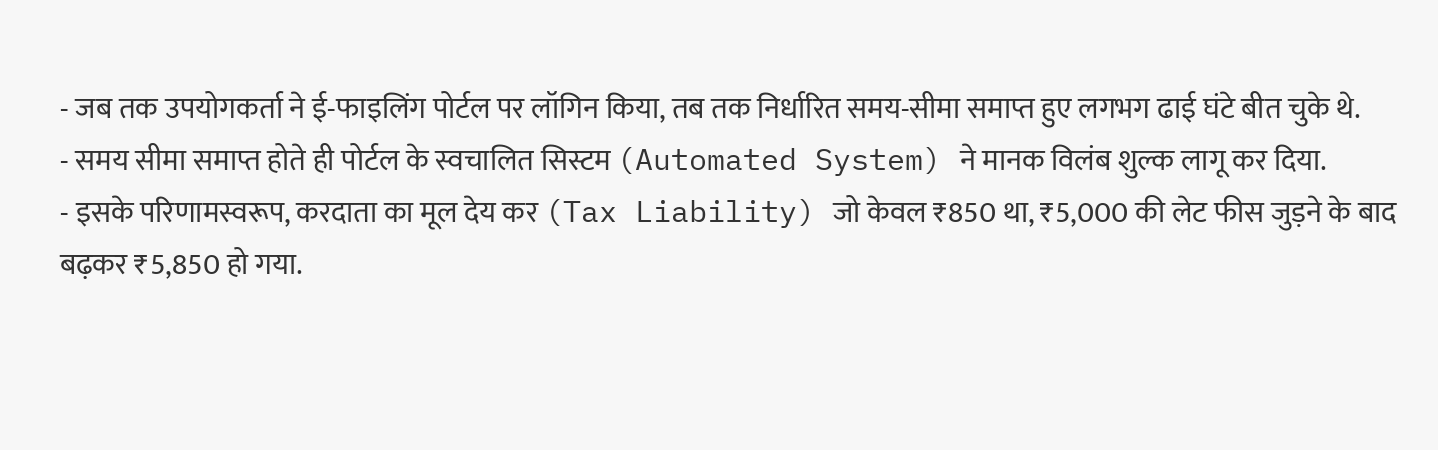- जब तक उपयोगकर्ता ने ई-फाइलिंग पोर्टल पर लॉगिन किया, तब तक निर्धारित समय-सीमा समाप्त हुए लगभग ढाई घंटे बीत चुके थे.
- समय सीमा समाप्त होते ही पोर्टल के स्वचालित सिस्टम (Automated System) ने मानक विलंब शुल्क लागू कर दिया.
- इसके परिणामस्वरूप, करदाता का मूल देय कर (Tax Liability) जो केवल ₹850 था, ₹5,000 की लेट फीस जुड़ने के बाद बढ़कर ₹5,850 हो गया.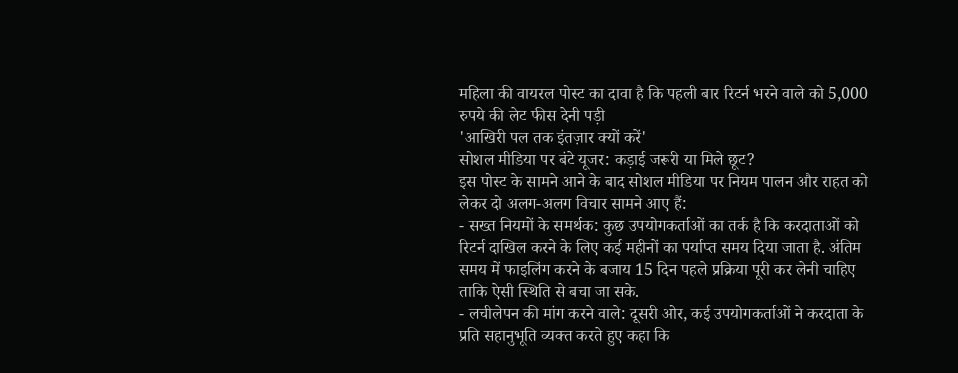महिला की वायरल पोस्ट का दावा है कि पहली बार रिटर्न भरने वाले को 5,000 रुपये की लेट फीस देनी पड़ी
'आखिरी पल तक इंतज़ार क्यों करें'
सोशल मीडिया पर बंटे यूजर: कड़ाई जरूरी या मिले छूट?
इस पोस्ट के सामने आने के बाद सोशल मीडिया पर नियम पालन और राहत को लेकर दो अलग-अलग विचार सामने आए हैं:
- सख्त नियमों के समर्थक: कुछ उपयोगकर्ताओं का तर्क है कि करदाताओं को रिटर्न दाखिल करने के लिए कई महीनों का पर्याप्त समय दिया जाता है. अंतिम समय में फाइलिंग करने के बजाय 15 दिन पहले प्रक्रिया पूरी कर लेनी चाहिए ताकि ऐसी स्थिति से बचा जा सके.
- लचीलेपन की मांग करने वाले: दूसरी ओर, कई उपयोगकर्ताओं ने करदाता के प्रति सहानुभूति व्यक्त करते हुए कहा कि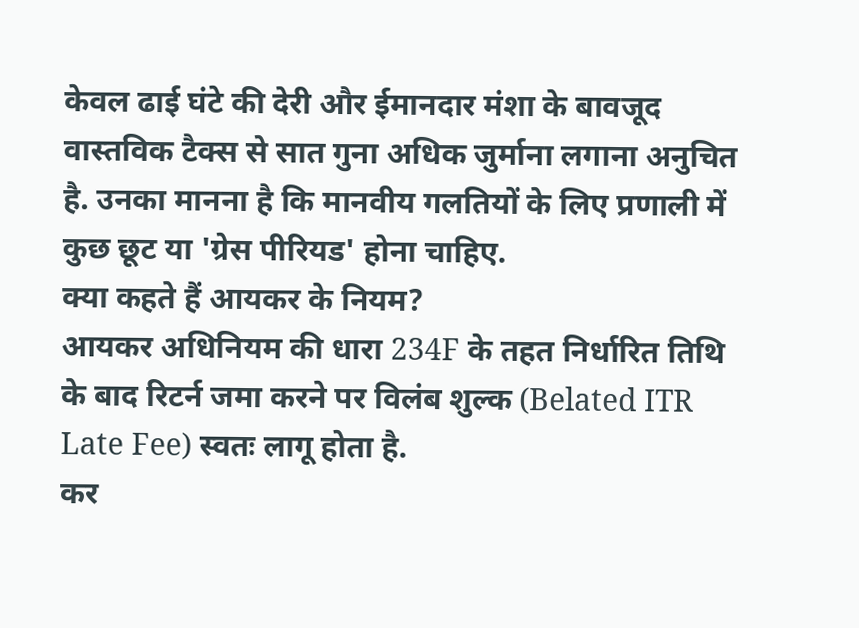केवल ढाई घंटे की देरी और ईमानदार मंशा के बावजूद वास्तविक टैक्स से सात गुना अधिक जुर्माना लगाना अनुचित है. उनका मानना है कि मानवीय गलतियों के लिए प्रणाली में कुछ छूट या 'ग्रेस पीरियड' होना चाहिए.
क्या कहते हैं आयकर के नियम?
आयकर अधिनियम की धारा 234F के तहत निर्धारित तिथि के बाद रिटर्न जमा करने पर विलंब शुल्क (Belated ITR Late Fee) स्वतः लागू होता है.
कर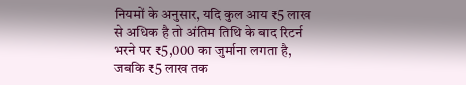नियमों के अनुसार, यदि कुल आय ₹5 लाख से अधिक है तो अंतिम तिथि के बाद रिटर्न भरने पर ₹5,000 का जुर्माना लगता है, जबकि ₹5 लाख तक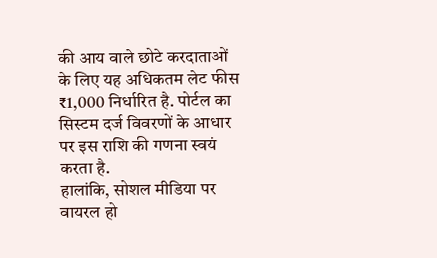की आय वाले छोटे करदाताओं के लिए यह अधिकतम लेट फीस ₹1,000 निर्धारित है. पोर्टल का सिस्टम दर्ज विवरणों के आधार पर इस राशि की गणना स्वयं करता है.
हालांकि, सोशल मीडिया पर वायरल हो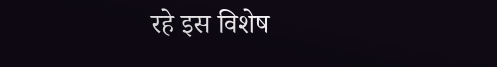रहे इस विशेष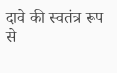दावे की स्वतंत्र रूप से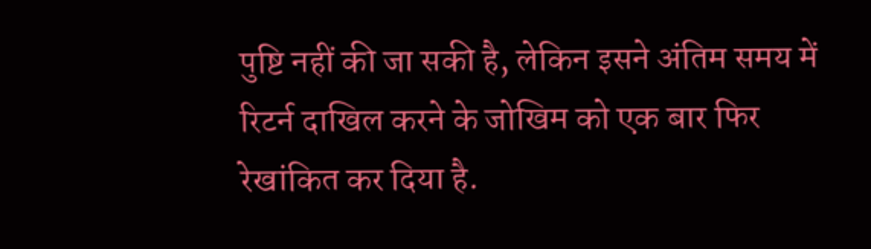पुष्टि नहीं की जा सकी है, लेकिन इसने अंतिम समय में रिटर्न दाखिल करने के जोखिम को एक बार फिर रेखांकित कर दिया है.